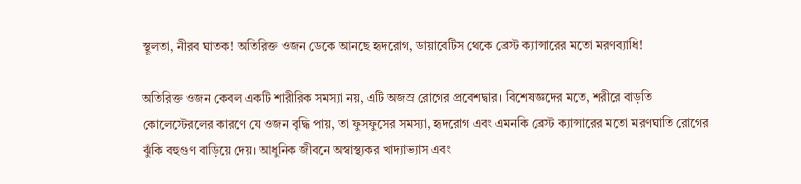স্থূলতা, নীরব ঘাতক! অতিরিক্ত ওজন ডেকে আনছে হৃদরোগ, ডায়াবেটিস থেকে ব্রেস্ট ক্যান্সারের মতো মরণব্যাধি!

অতিরিক্ত ওজন কেবল একটি শারীরিক সমস্যা নয়, এটি অজস্র রোগের প্রবেশদ্বার। বিশেষজ্ঞদের মতে, শরীরে বাড়তি কোলেস্টেরলের কারণে যে ওজন বৃদ্ধি পায়, তা ফুসফুসের সমস্যা, হৃদরোগ এবং এমনকি ব্রেস্ট ক্যান্সারের মতো মরণঘাতি রোগের ঝুঁকি বহুগুণ বাড়িয়ে দেয়। আধুনিক জীবনে অস্বাস্থ্যকর খাদ্যাভ্যাস এবং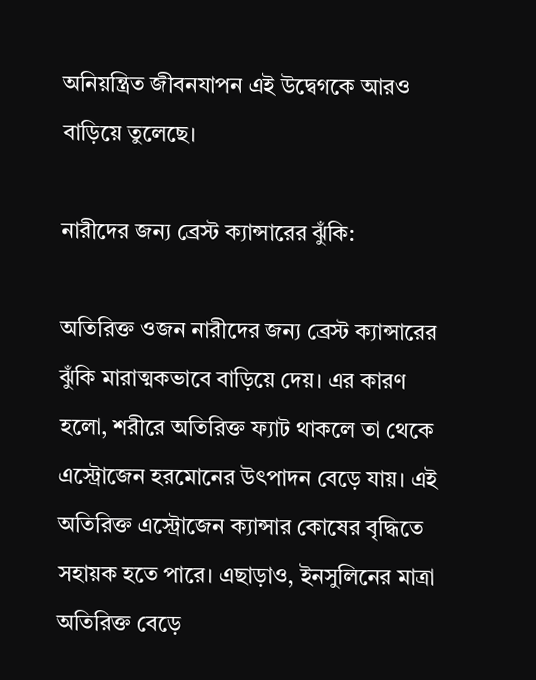অনিয়ন্ত্রিত জীবনযাপন এই উদ্বেগকে আরও বাড়িয়ে তুলেছে।

নারীদের জন্য ব্রেস্ট ক্যান্সারের ঝুঁকি:

অতিরিক্ত ওজন নারীদের জন্য ব্রেস্ট ক্যান্সারের ঝুঁকি মারাত্মকভাবে বাড়িয়ে দেয়। এর কারণ হলো, শরীরে অতিরিক্ত ফ্যাট থাকলে তা থেকে এস্ট্রোজেন হরমোনের উৎপাদন বেড়ে যায়। এই অতিরিক্ত এস্ট্রোজেন ক্যান্সার কোষের বৃদ্ধিতে সহায়ক হতে পারে। এছাড়াও, ইনসুলিনের মাত্রা অতিরিক্ত বেড়ে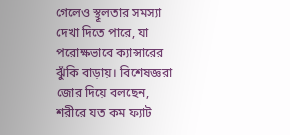গেলেও স্থূলতার সমস্যা দেখা দিতে পারে, যা পরোক্ষভাবে ক্যান্সারের ঝুঁকি বাড়ায়। বিশেষজ্ঞরা জোর দিয়ে বলছেন, শরীরে যত কম ফ্যাট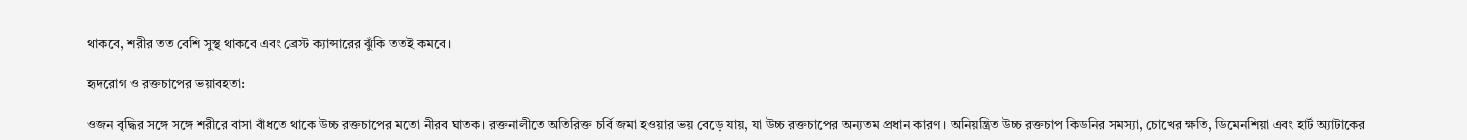থাকবে, শরীর তত বেশি সুস্থ থাকবে এবং ব্রেস্ট ক্যান্সারের ঝুঁকি ততই কমবে।

হৃদরোগ ও রক্তচাপের ভয়াবহতা:

ওজন বৃদ্ধির সঙ্গে সঙ্গে শরীরে বাসা বাঁধতে থাকে উচ্চ রক্তচাপের মতো নীরব ঘাতক। রক্তনালীতে অতিরিক্ত চর্বি জমা হওয়ার ভয় বেড়ে যায়, যা উচ্চ রক্তচাপের অন্যতম প্রধান কারণ। অনিয়ন্ত্রিত উচ্চ রক্তচাপ কিডনির সমস্যা, চোখের ক্ষতি, ডিমেনশিয়া এবং হার্ট অ্যাটাকের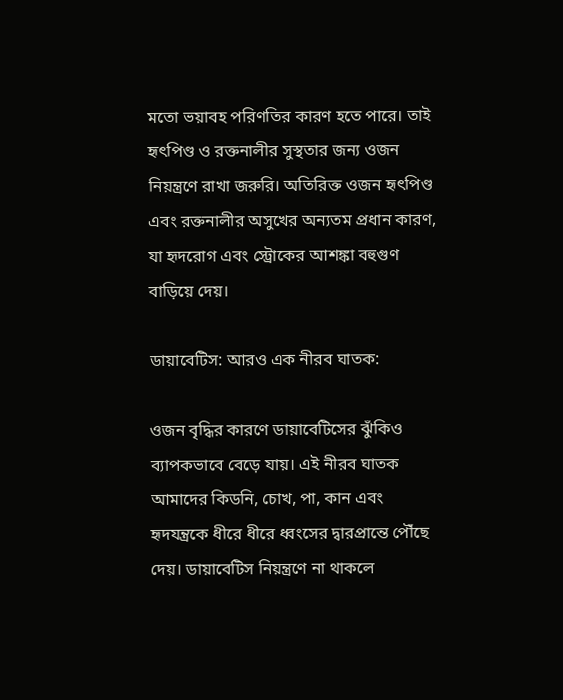মতো ভয়াবহ পরিণতির কারণ হতে পারে। তাই হৃৎপিণ্ড ও রক্তনালীর সুস্থতার জন্য ওজন নিয়ন্ত্রণে রাখা জরুরি। অতিরিক্ত ওজন হৃৎপিণ্ড এবং রক্তনালীর অসুখের অন্যতম প্রধান কারণ, যা হৃদরোগ এবং স্ট্রোকের আশঙ্কা বহুগুণ বাড়িয়ে দেয়।

ডায়াবেটিস: আরও এক নীরব ঘাতক:

ওজন বৃদ্ধির কারণে ডায়াবেটিসের ঝুঁকিও ব্যাপকভাবে বেড়ে যায়। এই নীরব ঘাতক আমাদের কিডনি, চোখ, পা, কান এবং হৃদযন্ত্রকে ধীরে ধীরে ধ্বংসের দ্বারপ্রান্তে পৌঁছে দেয়। ডায়াবেটিস নিয়ন্ত্রণে না থাকলে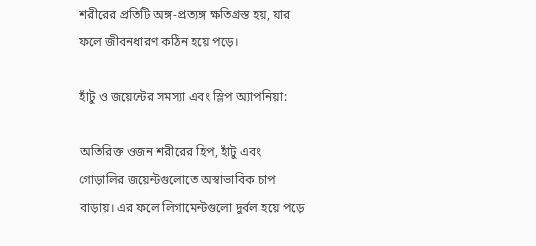শরীরের প্রতিটি অঙ্গ-প্রত্যঙ্গ ক্ষতিগ্রস্ত হয়, যার ফলে জীবনধারণ কঠিন হয়ে পড়ে।

হাঁটু ও জয়েন্টের সমস্যা এবং স্লিপ অ্যাপনিয়া:

অতিরিক্ত ওজন শরীরের হিপ, হাঁটু এবং গোড়ালির জয়েন্টগুলোতে অস্বাভাবিক চাপ বাড়ায়। এর ফলে লিগামেন্টগুলো দুর্বল হয়ে পড়ে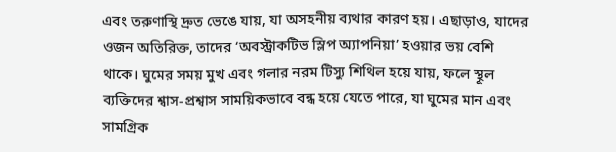এবং তরুণাস্থি দ্রুত ভেঙে যায়, যা অসহনীয় ব্যথার কারণ হয়। এছাড়াও, যাদের ওজন অতিরিক্ত, তাদের ‘অবস্ট্রাকটিভ স্লিপ অ্যাপনিয়া’ হওয়ার ভয় বেশি থাকে। ঘুমের সময় মুখ এবং গলার নরম টিস্যু শিথিল হয়ে যায়, ফলে স্থূল ব্যক্তিদের শ্বাস-প্রশ্বাস সাময়িকভাবে বন্ধ হয়ে যেতে পারে, যা ঘুমের মান এবং সামগ্রিক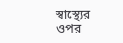স্বাস্থ্যের ওপর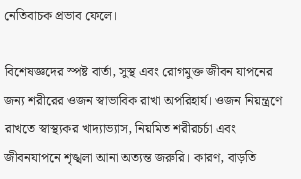নেতিবাচক প্রভাব ফেলে।

বিশেষজ্ঞদের স্পষ্ট বার্তা, সুস্থ এবং রোগমুক্ত জীবন যাপনের জন্য শরীরের ওজন স্বাভাবিক রাখা অপরিহার্য। ওজন নিয়ন্ত্রণে রাখতে স্বাস্থ্যকর খাদ্যাভ্যাস, নিয়মিত শরীরচর্চা এবং জীবনযাপনে শৃঙ্খলা আনা অত্যন্ত জরুরি। কারণ, বাড়তি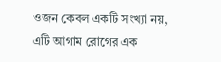ওজন কেবল একটি সংখ্যা নয়, এটি আগাম রোগের এক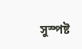সুস্পষ্ট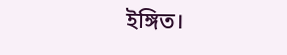ইঙ্গিত।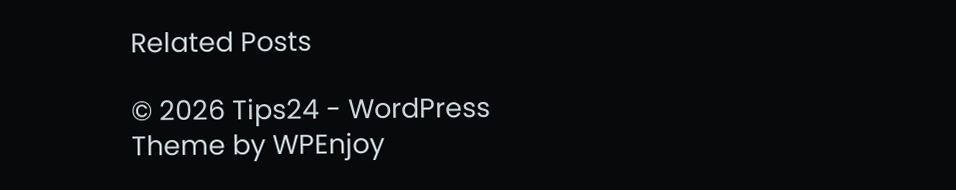Related Posts

© 2026 Tips24 - WordPress Theme by WPEnjoy